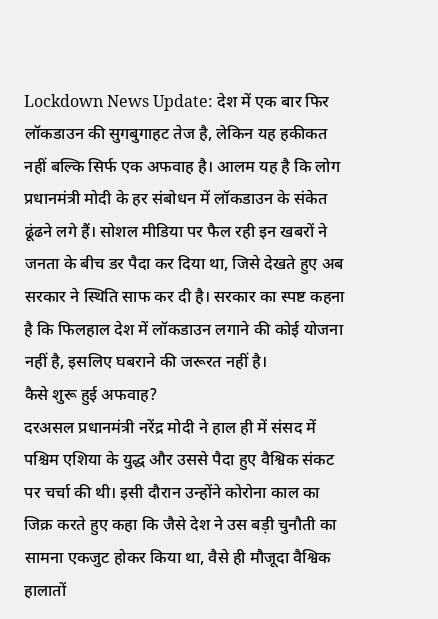Lockdown News Update: देश में एक बार फिर लॉकडाउन की सुगबुगाहट तेज है, लेकिन यह हकीकत नहीं बल्कि सिर्फ एक अफवाह है। आलम यह है कि लोग प्रधानमंत्री मोदी के हर संबोधन में लॉकडाउन के संकेत ढूंढने लगे हैं। सोशल मीडिया पर फैल रही इन खबरों ने जनता के बीच डर पैदा कर दिया था, जिसे देखते हुए अब सरकार ने स्थिति साफ कर दी है। सरकार का स्पष्ट कहना है कि फिलहाल देश में लॉकडाउन लगाने की कोई योजना नहीं है, इसलिए घबराने की जरूरत नहीं है।
कैसे शुरू हुई अफवाह?
दरअसल प्रधानमंत्री नरेंद्र मोदी ने हाल ही में संसद में पश्चिम एशिया के युद्ध और उससे पैदा हुए वैश्विक संकट पर चर्चा की थी। इसी दौरान उन्होंने कोरोना काल का जिक्र करते हुए कहा कि जैसे देश ने उस बड़ी चुनौती का सामना एकजुट होकर किया था, वैसे ही मौजूदा वैश्विक हालातों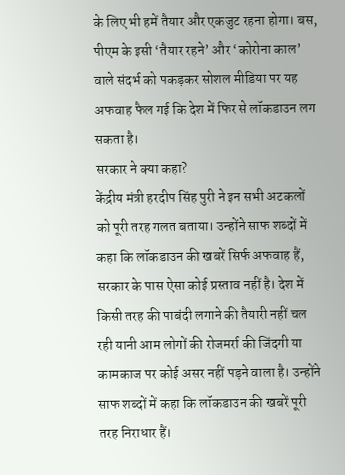के लिए भी हमें तैयार और एकजुट रहना होगा। बस, पीएम के इसी ‘तैयार रहने’ और ‘कोरोना काल’ वाले संदर्भ को पकड़कर सोशल मीडिया पर यह अफवाह फैल गई कि देश में फिर से लॉकडाउन लग सकता है।
सरकार ने क्या कहा?
केंद्रीय मंत्री हरदीप सिंह पुरी ने इन सभी अटकलों को पूरी तरह गलत बताया। उन्होंने साफ शब्दों में कहा कि लॉकडाउन की खबरें सिर्फ अफवाह हैं, सरकार के पास ऐसा कोई प्रस्ताव नहीं है। देश में किसी तरह की पाबंदी लगाने की तैयारी नहीं चल रही यानी आम लोगों की रोजमर्रा की जिंदगी या कामकाज पर कोई असर नहीं पड़ने वाला है। उन्होंने साफ शब्दों में कहा कि लॉकडाउन की खबरें पूरी तरह निराधार हैं।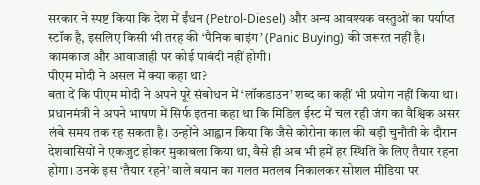सरकार ने स्पष्ट किया कि देश में ईंधन (Petrol-Diesel) और अन्य आवश्यक वस्तुओं का पर्याप्त स्टॉक है, इसलिए किसी भी तरह की ‘पैनिक बाइंग’ (Panic Buying) की जरूरत नहीं है। कामकाज और आवाजाही पर कोई पाबंदी नहीं होगी।
पीएम मोदी ने असल में क्या कहा था?
बता दें कि पीएम मोदी ने अपने पूरे संबोधन में ‘लॉकडाउन’ शब्द का कहीं भी प्रयोग नहीं किया था। प्रधानमंत्री ने अपने भाषण में सिर्फ इतना कहा था कि मिडिल ईस्ट में चल रही जंग का वैश्विक असर लंबे समय तक रह सकता है। उन्होंने आह्वान किया कि जैसे कोरोना काल की बड़ी चुनौती के दौरान देशवासियों ने एकजुट होकर मुकाबला किया था, वैसे ही अब भी हमें हर स्थिति के लिए तैयार रहना होगा। उनके इस ‘तैयार रहने’ वाले बयान का गलत मतलब निकालकर सोशल मीडिया पर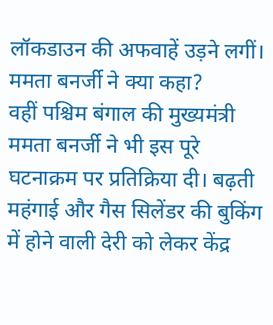लॉकडाउन की अफवाहें उड़ने लगीं।
ममता बनर्जी ने क्या कहा?
वहीं पश्चिम बंगाल की मुख्यमंत्री ममता बनर्जी ने भी इस पूरे घटनाक्रम पर प्रतिक्रिया दी। बढ़ती महंगाई और गैस सिलेंडर की बुकिंग में होने वाली देरी को लेकर केंद्र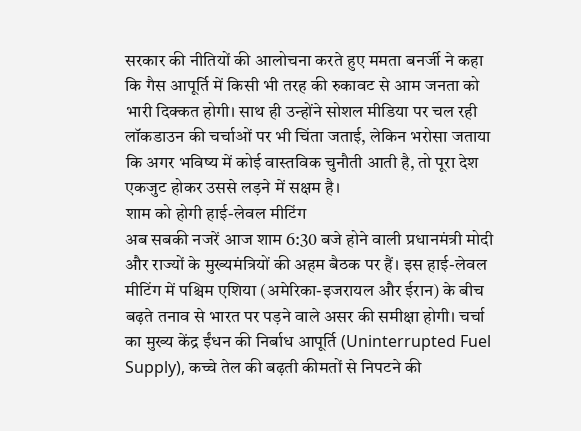सरकार की नीतियों की आलोचना करते हुए ममता बनर्जी ने कहा कि गैस आपूर्ति में किसी भी तरह की रुकावट से आम जनता को भारी दिक्कत होगी। साथ ही उन्होंने सोशल मीडिया पर चल रही लॉकडाउन की चर्चाओं पर भी चिंता जताई, लेकिन भरोसा जताया कि अगर भविष्य में कोई वास्तविक चुनौती आती है, तो पूरा देश एकजुट होकर उससे लड़ने में सक्षम है।
शाम को होगी हाई-लेवल मीटिंग
अब सबकी नजरें आज शाम 6:30 बजे होने वाली प्रधानमंत्री मोदी और राज्यों के मुख्यमंत्रियों की अहम बैठक पर हैं। इस हाई-लेवल मीटिंग में पश्चिम एशिया (अमेरिका-इजरायल और ईरान) के बीच बढ़ते तनाव से भारत पर पड़ने वाले असर की समीक्षा होगी। चर्चा का मुख्य केंद्र ईंधन की निर्बाध आपूर्ति (Uninterrupted Fuel Supply), कच्चे तेल की बढ़ती कीमतों से निपटने की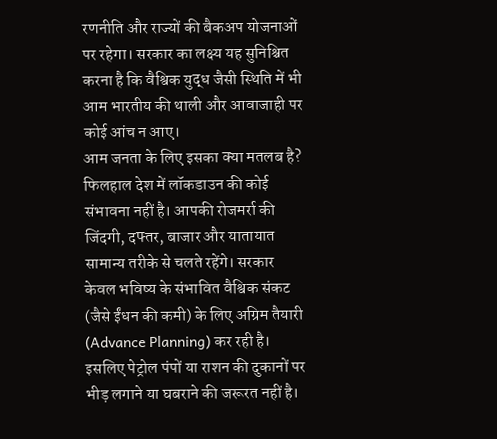रणनीति और राज्यों की बैकअप योजनाओं पर रहेगा। सरकार का लक्ष्य यह सुनिश्चित करना है कि वैश्विक युद्ध जैसी स्थिति में भी आम भारतीय की थाली और आवाजाही पर कोई आंच न आए।
आम जनता के लिए इसका क्या मतलब है?
फिलहाल देश में लॉकडाउन की कोई संभावना नहीं है। आपकी रोजमर्रा की जिंदगी, दफ्तर, बाजार और यातायात सामान्य तरीके से चलते रहेंगे। सरकार केवल भविष्य के संभावित वैश्विक संकट (जैसे ईंधन की कमी) के लिए अग्रिम तैयारी (Advance Planning) कर रही है। इसलिए पेट्रोल पंपों या राशन की दुकानों पर भीड़ लगाने या घबराने की जरूरत नहीं है।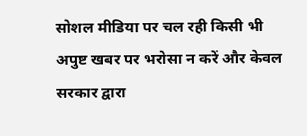सोशल मीडिया पर चल रही किसी भी अपुष्ट खबर पर भरोसा न करें और केवल सरकार द्वारा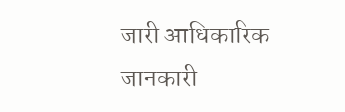जारी आधिकारिक जानकारी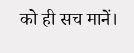को ही सच मानें।